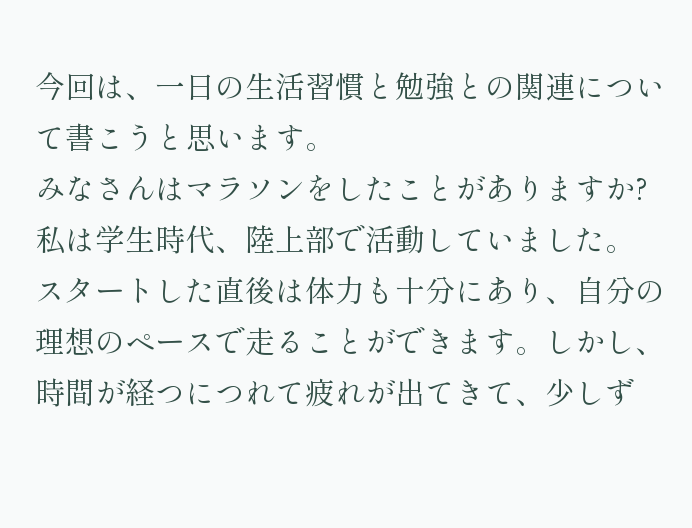今回は、一日の生活習慣と勉強との関連について書こうと思います。
みなさんはマラソンをしたことがありますか?
私は学生時代、陸上部で活動していました。
スタートした直後は体力も十分にあり、自分の理想のペースで走ることができます。しかし、時間が経つにつれて疲れが出てきて、少しず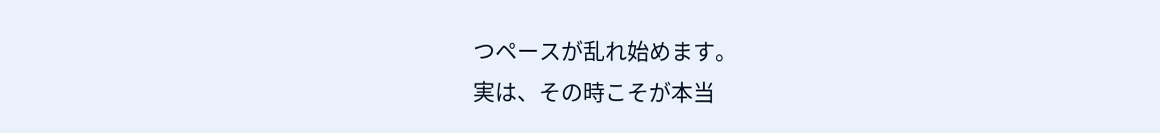つペースが乱れ始めます。
実は、その時こそが本当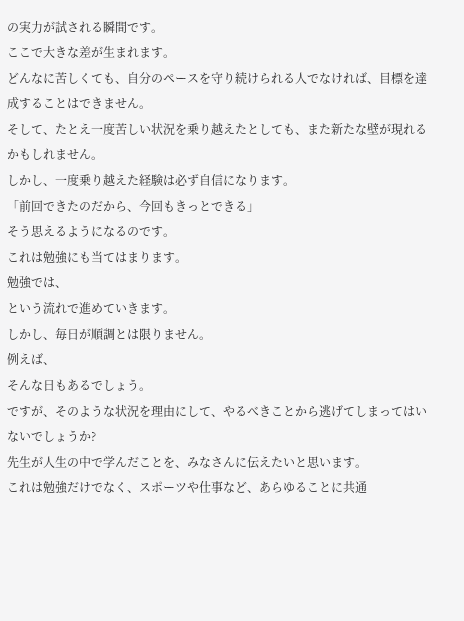の実力が試される瞬間です。
ここで大きな差が生まれます。
どんなに苦しくても、自分のペースを守り続けられる人でなければ、目標を達成することはできません。
そして、たとえ一度苦しい状況を乗り越えたとしても、また新たな壁が現れるかもしれません。
しかし、一度乗り越えた経験は必ず自信になります。
「前回できたのだから、今回もきっとできる」
そう思えるようになるのです。
これは勉強にも当てはまります。
勉強では、
という流れで進めていきます。
しかし、毎日が順調とは限りません。
例えば、
そんな日もあるでしょう。
ですが、そのような状況を理由にして、やるべきことから逃げてしまってはいないでしょうか?
先生が人生の中で学んだことを、みなさんに伝えたいと思います。
これは勉強だけでなく、スポーツや仕事など、あらゆることに共通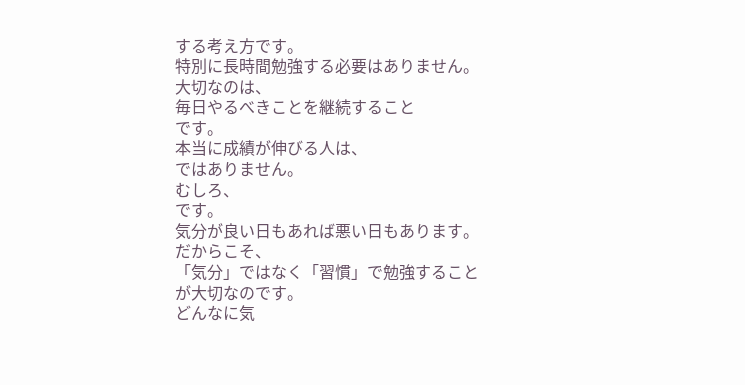する考え方です。
特別に長時間勉強する必要はありません。
大切なのは、
毎日やるべきことを継続すること
です。
本当に成績が伸びる人は、
ではありません。
むしろ、
です。
気分が良い日もあれば悪い日もあります。
だからこそ、
「気分」ではなく「習慣」で勉強すること
が大切なのです。
どんなに気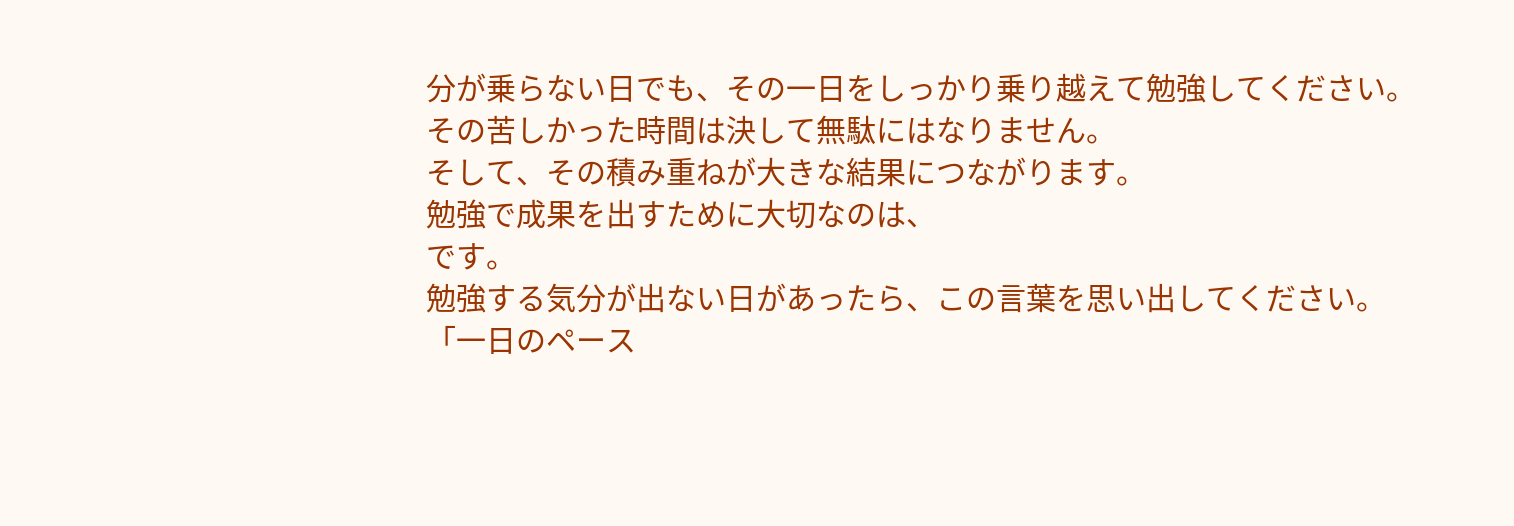分が乗らない日でも、その一日をしっかり乗り越えて勉強してください。
その苦しかった時間は決して無駄にはなりません。
そして、その積み重ねが大きな結果につながります。
勉強で成果を出すために大切なのは、
です。
勉強する気分が出ない日があったら、この言葉を思い出してください。
「一日のペース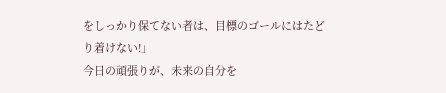をしっかり保てない者は、目標のゴールにはたどり着けない!」
今日の頑張りが、未来の自分を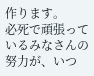作ります。
必死で頑張っているみなさんの努力が、いつ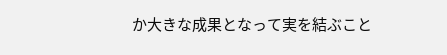か大きな成果となって実を結ぶこと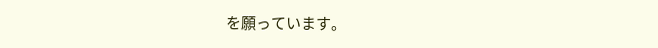を願っています。